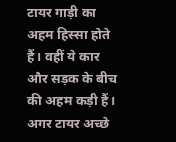टायर गाड़ी का अहम हिस्सा होते हैं। वहीं ये कार और सड़क के बीच की अहम कड़ी हैं। अगर टायर अच्छे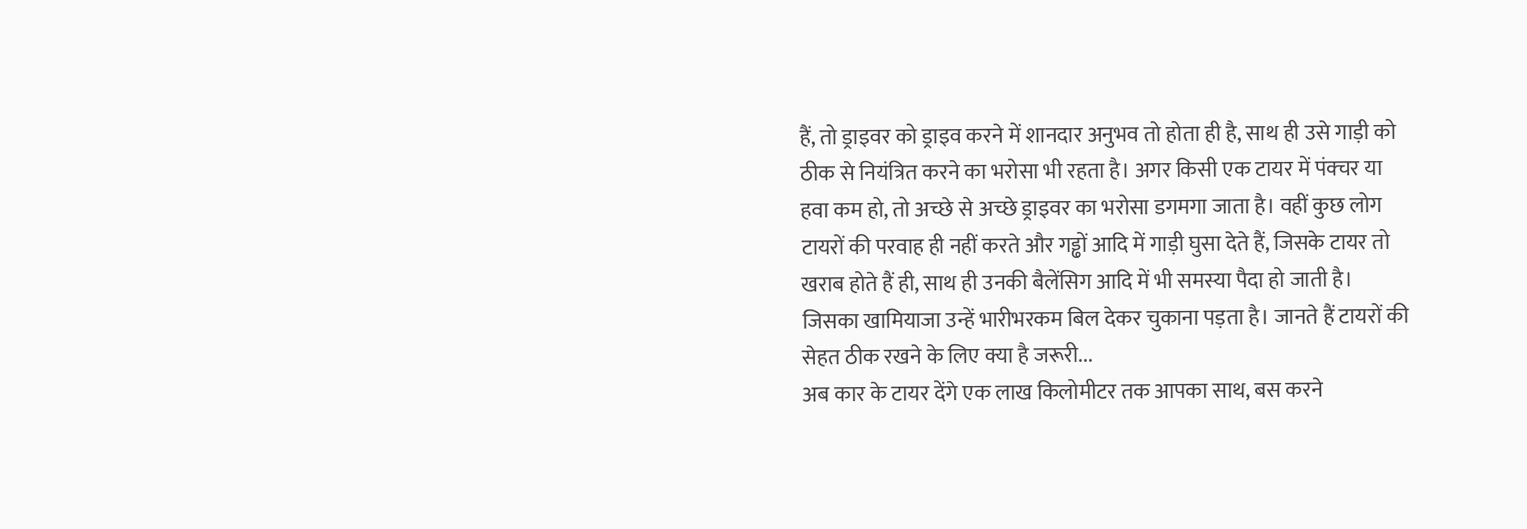हैं, तो ड्राइवर को ड्राइव करने में शानदार अनुभव तो होता ही है, साथ ही उसे गाड़ी को ठीक से नियंत्रित करने का भरोसा भी रहता है। अगर किसी एक टायर में पंक्चर या हवा कम हो, तो अच्छे से अच्छे ड्राइवर का भरोसा डगमगा जाता है। वहीं कुछ लोग टायरों की परवाह ही नहीं करते और गड्ढों आदि में गाड़ी घुसा देते हैं, जिसके टायर तो खराब होते हैं ही, साथ ही उनकी बैलेंसिग आदि में भी समस्या पैदा हो जाती है। जिसका खामियाजा उन्हें भारीभरकम बिल देकर चुकाना पड़ता है। जानते हैं टायरों की सेहत ठीक रखने के लिए क्या है जरूरी...
अब कार के टायर देंगे एक लाख किलोमीटर तक आपका साथ, बस करने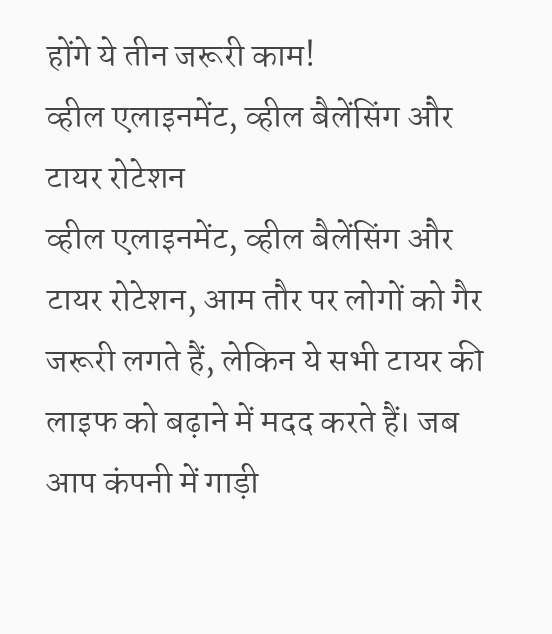होंगे ये तीन जरूरी काम!
व्हील एलाइनमेंट, व्हील बैलेंसिंग और टायर रोटेशन
व्हील एलाइनमेंट, व्हील बैलेंसिंग और टायर रोटेशन, आम तौर पर लोगों को गैर जरूरी लगते हैं, लेकिन ये सभी टायर की लाइफ को बढ़ाने में मदद करते हैं। जब आप कंपनी में गाड़ी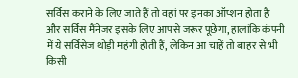सर्विस कराने के लिए जाते हैं तो वहां पर इनका ऑप्शन होता है और सर्विस मैंनेजर इसके लिए आपसे जरूर पूछेगा, हालांकि कंपनी में ये सर्विसेज थोड़ी महंगी होती हैं, लेकिन आ चाहें तो बाहर से भी किसी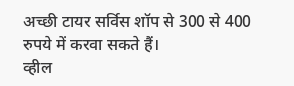अच्छी टायर सर्विस शॉप से 300 से 400 रुपये में करवा सकते हैं।
व्हील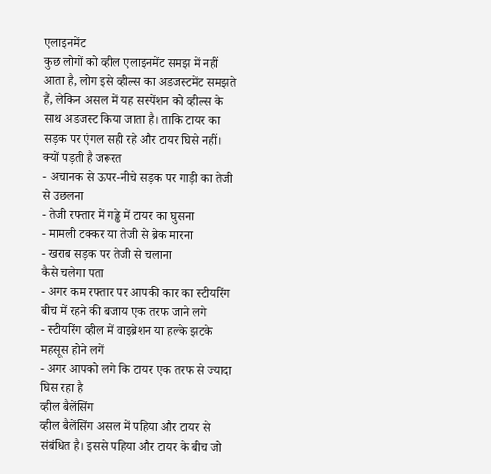एलाइनमेंट
कुछ लोगों को व्हील एलाइनमेंट समझ में नहीं आता है, लोग इसे व्हील्स का अडजस्टमेंट समझते हैं, लेकिन असल में यह सस्पेंशन को व्हील्स के साथ अडजस्ट किया जाता है। ताकि टायर का सड़क पर एंगल सही रहे और टायर घिसे नहीं।
क्यों पड़ती है जरूरत
- अचानक से ऊपर-नीचे सड़क पर गाड़ी का तेजी से उछलना
- तेजी रफ्तार में गड्ढे में टायर का घुसना
- मामली टक्कर या तेजी से ब्रेक मारना
- खराब सड़क पर तेजी से चलाना
कैसे चलेगा पता
- अगर कम रफ्तार पर आपकी कार का स्टीयरिंग बीच में रहने की बजाय एक तरफ जाने लगे
- स्टीयरिंग व्हील में वाइब्रेशन या हल्के झटके महसूस होने लगें
- अगर आपको लगे कि टायर एक तरफ से ज्यादा घिस रहा है
व्हील बैलेंसिंग
व्हील बैलेंसिंग असल में पहिया और टायर से संबंधित है। इससे पहिया और टायर के बीच जो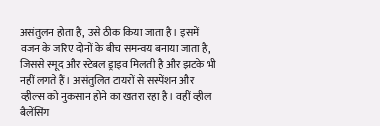असंतुलन होता है, उसे ठीक किया जाता है। इसमें वजन के जरिए दोनों के बीच समन्वय बनाया जाता है, जिससे स्मूद और स्टेबल ड्राइव मिलती है और झटके भी नहीं लगते हैं। असंतुलित टायरों से सस्पेंशन और व्हील्स को नुकसान होने का खतरा रहा है। वहीं व्हील बैलेंसिंग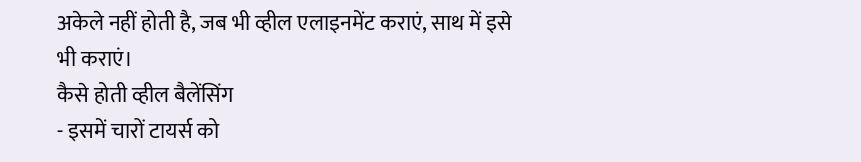अकेले नहीं होती है, जब भी व्हील एलाइनमेंट कराएं, साथ में इसे भी कराएं।
कैसे होती व्हील बैलेंसिंग
- इसमें चारों टायर्स को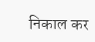निकाल कर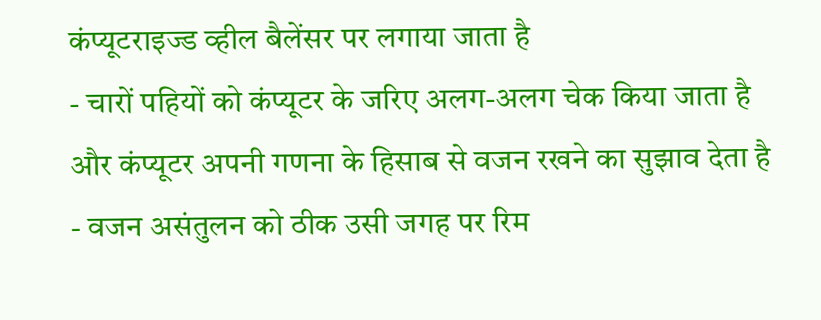कंप्यूटराइज्ड व्हील बैलेंसर पर लगाया जाता है
- चारों पहियों को कंप्यूटर के जरिए अलग-अलग चेक किया जाता है और कंप्यूटर अपनी गणना के हिसाब से वजन रखने का सुझाव देता है
- वजन असंतुलन को ठीक उसी जगह पर रिम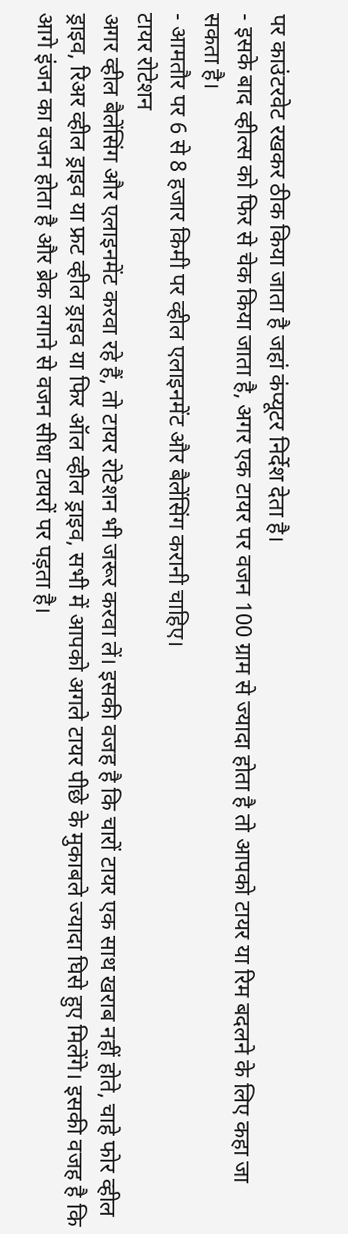पर काउंटरवेट रखकर ठीक किया जाता है जहां कंप्यूटर निर्देश देता है।
- इसके बाद व्हील्स को फिर से चेक किया जाता है, अगर एक टायर पर वजन 100 ग्राम से ज्यादा होता है तो आपको टायर या रिम बदलने के लिए कहा जा सकता है।
- आमतौर पर 6 से 8 हजार किमी पर व्हील एलाइनमेंट और बैलेंसिंग करानी चाहिए।
टायर रोटेशन
अगर व्हील बैलेंसिंग और एलाइनमेंट करवा रहे हैं, तो टायर रोटेशन भी जरूर करवा लें। इसकी वजह है कि चारों टायर एक साथ खराब नहीं होते, चाहे फोर व्हील ड्राइव, रिअर व्हील ड्राइव या फ्रट व्हील ड्राइव या फिर ऑल व्हील ड्राइव, सभी में आपको अगले टायर पीछे के मुकाबले ज्यादा घिसे हुए मिलेंगे। इसकी वजह है कि आगे इंजन का वजन होता है और ब्रेक लगाने से वजन सीधा टायरों पर पड़ता है।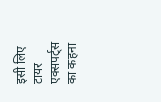इसी लिए टायर एक्सपर्ट्स का कहना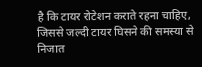है कि टायर रोटेशन कराते रहना चाहिए, जिससे जल्दी टायर घिसने की समस्या से निजात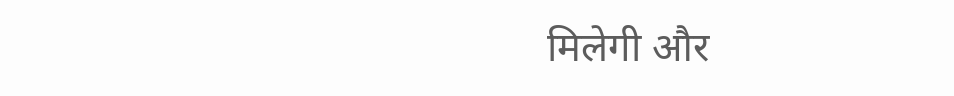मिलेगी और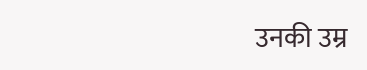उनकी उम्र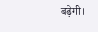बढ़ेगी।